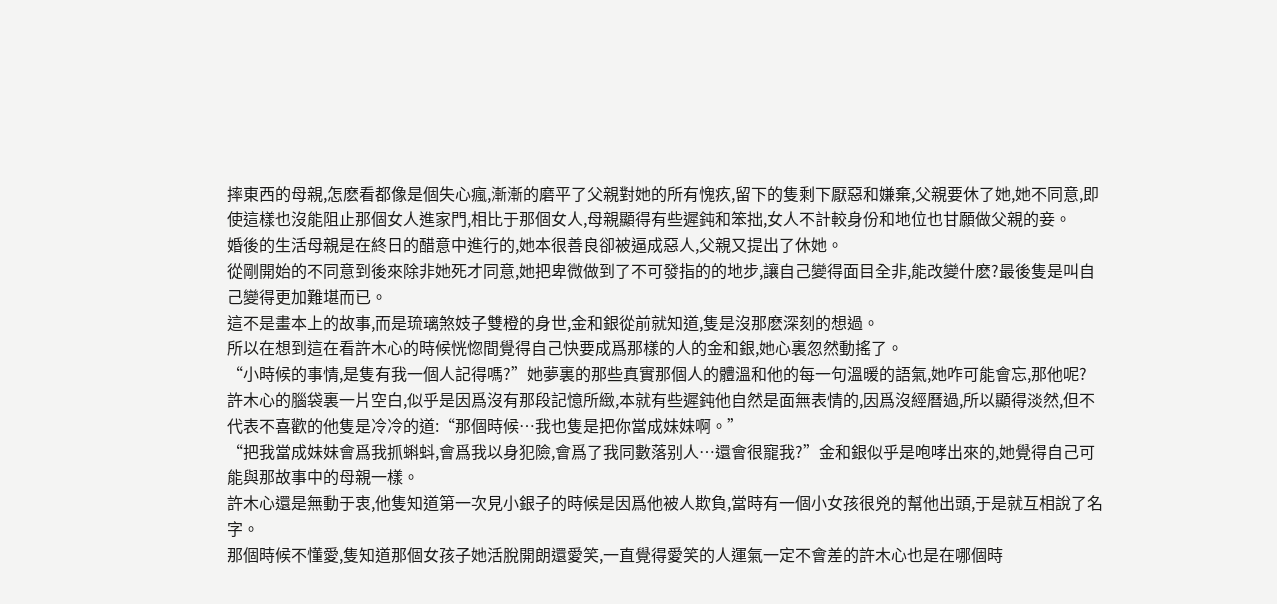摔東西的母親,怎麽看都像是個失心瘋,漸漸的磨平了父親對她的所有愧疚,留下的隻剩下厭惡和嫌棄,父親要休了她,她不同意,即使這樣也沒能阻止那個女人進家門,相比于那個女人,母親顯得有些遲鈍和笨拙,女人不計較身份和地位也甘願做父親的妾。
婚後的生活母親是在終日的醋意中進行的,她本很善良卻被逼成惡人,父親又提出了休她。
從剛開始的不同意到後來除非她死才同意,她把卑微做到了不可發指的的地步,讓自己變得面目全非,能改變什麽?最後隻是叫自己變得更加難堪而已。
這不是畫本上的故事,而是琉璃煞妓子雙橙的身世,金和銀從前就知道,隻是沒那麽深刻的想過。
所以在想到這在看許木心的時候恍惚間覺得自己快要成爲那樣的人的金和銀,她心裏忽然動搖了。
“小時候的事情,是隻有我一個人記得嗎?”她夢裏的那些真實那個人的體溫和他的每一句溫暖的語氣,她咋可能會忘,那他呢?
許木心的腦袋裏一片空白,似乎是因爲沒有那段記憶所緻,本就有些遲鈍他自然是面無表情的,因爲沒經曆過,所以顯得淡然,但不代表不喜歡的他隻是冷冷的道:“那個時候…我也隻是把你當成妹妹啊。”
“把我當成妹妹會爲我抓蝌蚪,會爲我以身犯險,會爲了我同數落别人…還會很寵我?”金和銀似乎是咆哮出來的,她覺得自己可能與那故事中的母親一樣。
許木心還是無動于衷,他隻知道第一次見小銀子的時候是因爲他被人欺負,當時有一個小女孩很兇的幫他出頭,于是就互相說了名字。
那個時候不懂愛,隻知道那個女孩子她活脫開朗還愛笑,一直覺得愛笑的人運氣一定不會差的許木心也是在哪個時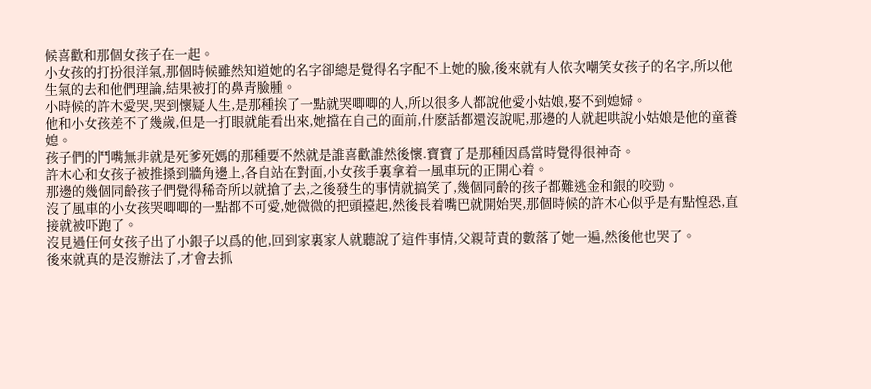候喜歡和那個女孩子在一起。
小女孩的打扮很洋氣,那個時候雖然知道她的名字卻總是覺得名字配不上她的臉,後來就有人依次嘲笑女孩子的名字,所以他生氣的去和他們理論,結果被打的鼻青臉腫。
小時候的許木愛哭,哭到懷疑人生,是那種挨了一點就哭唧唧的人,所以很多人都說他愛小姑娘,娶不到媳婦。
他和小女孩差不了幾歲,但是一打眼就能看出來,她擋在自己的面前,什麽話都還沒說呢,那邊的人就起哄說小姑娘是他的童養媳。
孩子們的鬥嘴無非就是死爹死媽的那種要不然就是誰喜歡誰然後懷.寶寶了是那種因爲當時覺得很神奇。
許木心和女孩子被推搡到牆角邊上,各自站在對面,小女孩手裏拿着一風車玩的正開心着。
那邊的幾個同齡孩子們覺得稀奇所以就搶了去,之後發生的事情就搞笑了,幾個同齡的孩子都難逃金和銀的咬勁。
沒了風車的小女孩哭唧唧的一點都不可愛,她微微的把頭擡起,然後長着嘴巴就開始哭,那個時候的許木心似乎是有點惶恐,直接就被吓跑了。
沒見過任何女孩子出了小銀子以爲的他,回到家裏家人就聽說了這件事情,父親苛責的數落了她一遍,然後他也哭了。
後來就真的是沒辦法了,才會去抓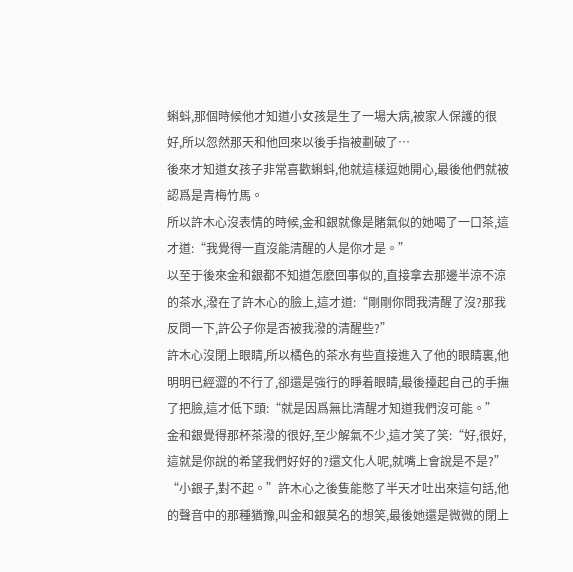蝌蚪,那個時候他才知道小女孩是生了一場大病,被家人保護的很好,所以忽然那天和他回來以後手指被劃破了…
後來才知道女孩子非常喜歡蝌蚪,他就這樣逗她開心,最後他們就被認爲是青梅竹馬。
所以許木心沒表情的時候,金和銀就像是賭氣似的她喝了一口茶,這才道:“我覺得一直沒能清醒的人是你才是。”
以至于後來金和銀都不知道怎麽回事似的,直接拿去那邊半涼不涼的茶水,潑在了許木心的臉上,這才道:“剛剛你問我清醒了沒?那我反問一下,許公子你是否被我潑的清醒些?”
許木心沒閉上眼睛,所以橘色的茶水有些直接進入了他的眼睛裏,他明明已經澀的不行了,卻還是強行的睜着眼睛,最後擡起自己的手撫了把臉,這才低下頭:“就是因爲無比清醒才知道我們沒可能。”
金和銀覺得那杯茶潑的很好,至少解氣不少,這才笑了笑:“好,很好,這就是你說的希望我們好好的?還文化人呢,就嘴上會說是不是?”
“小銀子,對不起。”許木心之後隻能憋了半天才吐出來這句話,他的聲音中的那種猶豫,叫金和銀莫名的想笑,最後她還是微微的閉上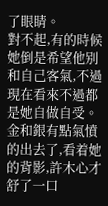了眼睛。
對不起,有的時候她倒是希望他别和自己客氣,不過現在看來不過都是她自做自受。
金和銀有點氣憤的出去了,看着她的背影,許木心才舒了一口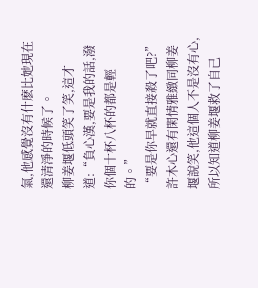氣,他感覺沒有什麽比她現在還清淨的時候了。
柳姜堰低頭笑了笑,這才道:“負心漢,要是我的話,潑你個十杯八杯的都是輕的。”
“要是你早就直接殺了吧?”許木心還有閑情雅緻同柳姜堰說笑,他這個人不是沒有心,所以知道柳姜堰救了自己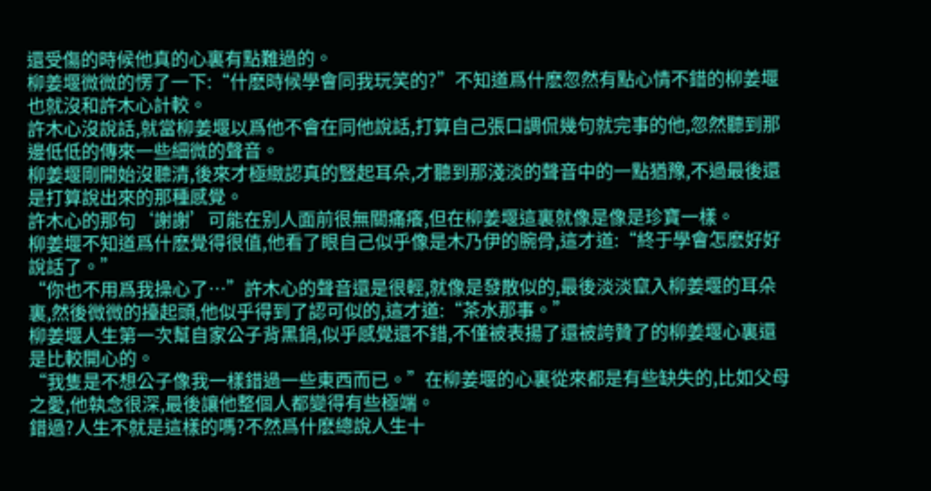還受傷的時候他真的心裏有點難過的。
柳姜堰微微的愣了一下:“什麽時候學會同我玩笑的?”不知道爲什麽忽然有點心情不錯的柳姜堰也就沒和許木心計較。
許木心沒說話,就當柳姜堰以爲他不會在同他說話,打算自己張口調侃幾句就完事的他,忽然聽到那邊低低的傳來一些細微的聲音。
柳姜堰剛開始沒聽清,後來才極緻認真的豎起耳朵,才聽到那淺淡的聲音中的一點猶豫,不過最後還是打算說出來的那種感覺。
許木心的那句‘謝謝’可能在别人面前很無關痛癢,但在柳姜堰這裏就像是像是珍寶一樣。
柳姜堰不知道爲什麽覺得很值,他看了眼自己似乎像是木乃伊的腕骨,這才道:“終于學會怎麽好好說話了。”
“你也不用爲我操心了…”許木心的聲音還是很輕,就像是發散似的,最後淡淡竄入柳姜堰的耳朵裏,然後微微的擡起頭,他似乎得到了認可似的,這才道:“茶水那事。”
柳姜堰人生第一次幫自家公子背黑鍋,似乎感覺還不錯,不僅被表揚了還被誇贊了的柳姜堰心裏還是比較開心的。
“我隻是不想公子像我一樣錯過一些東西而已。”在柳姜堰的心裏從來都是有些缺失的,比如父母之愛,他執念很深,最後讓他整個人都變得有些極端。
錯過?人生不就是這樣的嗎?不然爲什麽總說人生十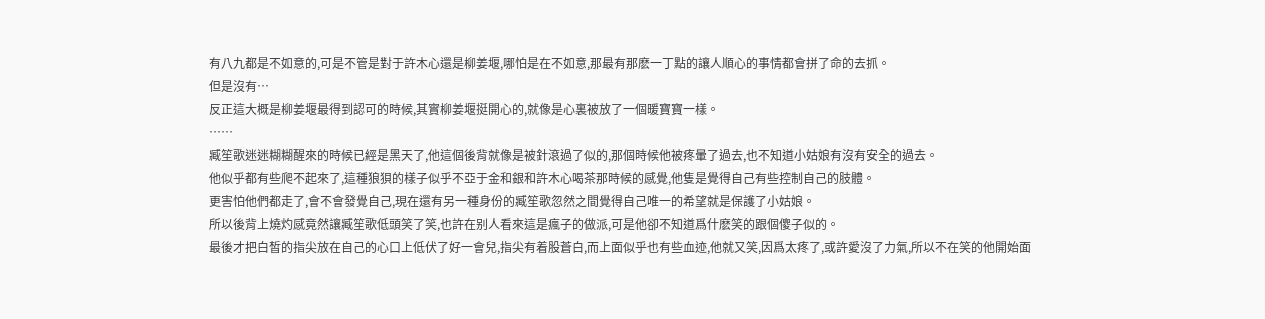有八九都是不如意的,可是不管是對于許木心還是柳姜堰,哪怕是在不如意,那最有那麽一丁點的讓人順心的事情都會拼了命的去抓。
但是沒有…
反正這大概是柳姜堰最得到認可的時候,其實柳姜堰挺開心的,就像是心裏被放了一個暖寶寶一樣。
……
臧笙歌迷迷糊糊醒來的時候已經是黑天了,他這個後背就像是被針滾過了似的,那個時候他被疼暈了過去,也不知道小姑娘有沒有安全的過去。
他似乎都有些爬不起來了,這種狼狽的樣子似乎不亞于金和銀和許木心喝茶那時候的感覺,他隻是覺得自己有些控制自己的肢體。
更害怕他們都走了,會不會發覺自己,現在還有另一種身份的臧笙歌忽然之間覺得自己唯一的希望就是保護了小姑娘。
所以後背上燒灼感竟然讓臧笙歌低頭笑了笑,也許在别人看來這是瘋子的做派,可是他卻不知道爲什麽笑的跟個傻子似的。
最後才把白皙的指尖放在自己的心口上低伏了好一會兒,指尖有着股蒼白,而上面似乎也有些血迹,他就又笑,因爲太疼了,或許愛沒了力氣,所以不在笑的他開始面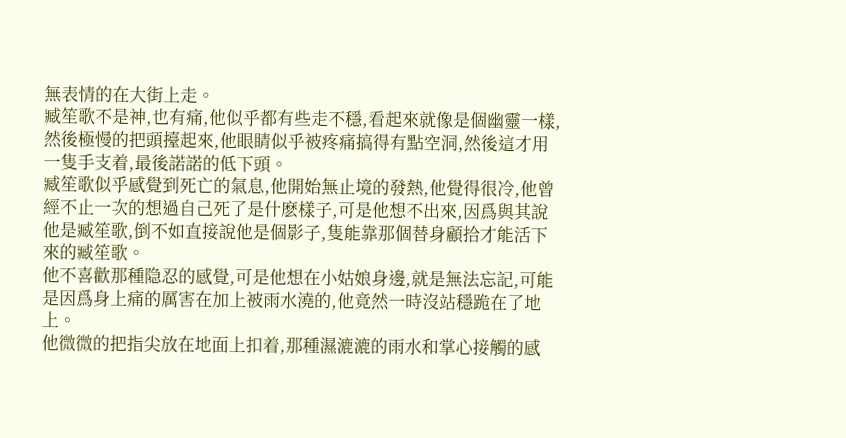無表情的在大街上走。
臧笙歌不是神,也有痛,他似乎都有些走不穩,看起來就像是個幽靈一樣,然後極慢的把頭擡起來,他眼睛似乎被疼痛搞得有點空洞,然後這才用一隻手支着,最後諾諾的低下頭。
臧笙歌似乎感覺到死亡的氣息,他開始無止境的發熱,他覺得很冷,他曾經不止一次的想過自己死了是什麽樣子,可是他想不出來,因爲與其說他是臧笙歌,倒不如直接說他是個影子,隻能靠那個替身顧拾才能活下來的臧笙歌。
他不喜歡那種隐忍的感覺,可是他想在小姑娘身邊,就是無法忘記,可能是因爲身上痛的厲害在加上被雨水澆的,他竟然一時沒站穩跪在了地上。
他微微的把指尖放在地面上扣着,那種濕漉漉的雨水和掌心接觸的感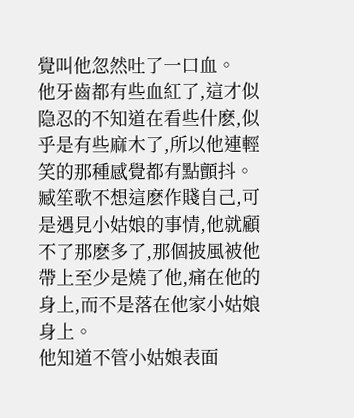覺叫他忽然吐了一口血。
他牙齒都有些血紅了,這才似隐忍的不知道在看些什麽,似乎是有些麻木了,所以他連輕笑的那種感覺都有點顫抖。
臧笙歌不想這麽作賤自己,可是遇見小姑娘的事情,他就顧不了那麽多了,那個披風被他帶上至少是燒了他,痛在他的身上,而不是落在他家小姑娘身上。
他知道不管小姑娘表面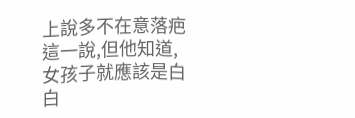上說多不在意落疤這一說,但他知道,女孩子就應該是白白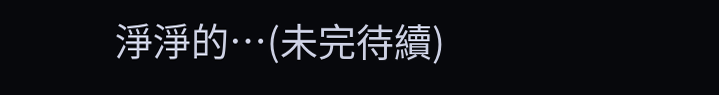淨淨的…(未完待續)